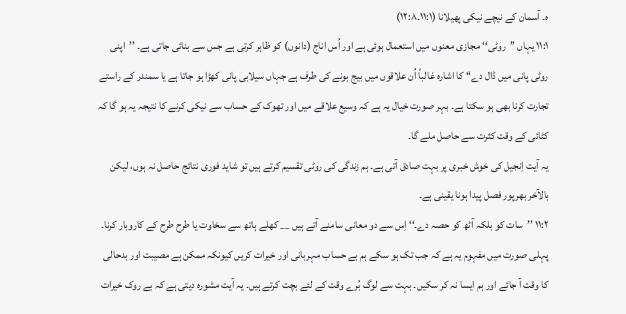ہ۔ آسمان کے نیچے نیکی پھیلانا (۱۱:۱۔۱۲:۸)
۱۱:۱ یہاں ’’روٹی‘‘ مجازی معنوں میں استعمال ہوئی ہے اور اُس اناج (دانوں) کو ظاہر کرتی ہے جس سے بنائی جاتی ہے۔ ’’اپنی روٹی پانی میں ڈال دے‘‘ کا اشارہ غالباً اُن علاقوں میں بیج بونے کی طرف ہے جہاں سیلابی پانی کھڑا ہو جاتا ہے یا سمندر کے راستے تجارت کرنا بھی ہو سکتا ہے۔ بہر صورت خیال یہ ہے کہ وسیع علاقے میں اور تھوک کے حساب سے نیکی کرنے کا نتیجہ یہ ہو گا کہ کٹائی کے وقت کثرت سے حاصل ملے گا۔
یہ آیت اِنجیل کی خوش خبری پر بہت صادق آتی ہے۔ ہم زندگی کی روٹی تقسیم کرتے ہیں تو شاید فوری نتائج حاصل نہ ہوں، لیکن بالآخر بھرپور فصل پیدا ہونا یقینی ہے۔
۱۱:۲ ’’سات کو بلکہ آٹھ کو حصہ دے۔‘‘ اِس سے دو معانی سامنے آتے ہیں __ کھلے ہاتھ سے سخاوت یا طرح طرح کے کاروبار کرنا۔ پہلی صورت میں مفہوم یہ ہے کہ جب تک ہو سکے ہم بے حساب مہربانی اور خیرات کریں کیونکہ ممکن ہے مصیبت اور بدحالی کا وقت آ جائے اور ہم ایسا نہ کر سکیں۔ بہت سے لوگ بُرے وقت کے لئے بچت کرتے ہیں۔ یہ آیت مشورہ دیتی ہے کہ بے روک خیرات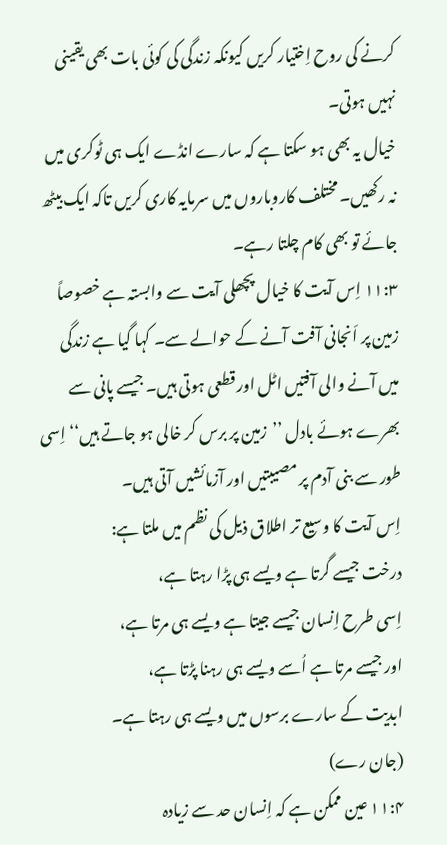کرنے کی روح اِختیار کریں کیونکہ زندگی کی کوئی بات بھی یقینی نہیں ہوتی۔
خیال یہ بھی ہو سکتا ہے کہ سارے انڈے ایک ہی ٹوکری میں نہ رکھیں۔ مختلف کاروباروں میں سرمایہ کاری کریں تاکہ ایک بیٹھ جائے تو بھی کام چلتا رہے۔
۱۱:۳ اِس آیت کا خیال پچھلی آیت سے وابستہ ہے خصوصاً زمین پر اَنجانی آفت آنے کے حوالے سے۔ کہا گیا ہے زندگی میں آنے والی آفتیں اٹل اور قطعی ہوتی ہیں۔ جیسے پانی سے بھرے ہوئے بادل ’’زمین پر برس کر خالی ہو جاتے ہیں‘‘ اِسی طور سے بنی آدم پر مصیبتیں اور آزمائشیں آتی ہیں۔
اِس آیت کا وسیع تر اطلاق ذیل کی نظم میں ملتا ہے:
درخت جیسے گرتا ہے ویسے ہی پڑا رہتا ہے،
اِسی طرح اِنسان جیسے جیتا ہے ویسے ہی مرتا ہے،
اور جیسے مرتا ہے اُسے ویسے ہی رہنا پڑتا ہے،
ابدیت کے سارے برسوں میں ویسے ہی رہتا ہے۔
(جان رے)
۱۱:۴ عین ممکن ہے کہ اِنسان حد سے زیادہ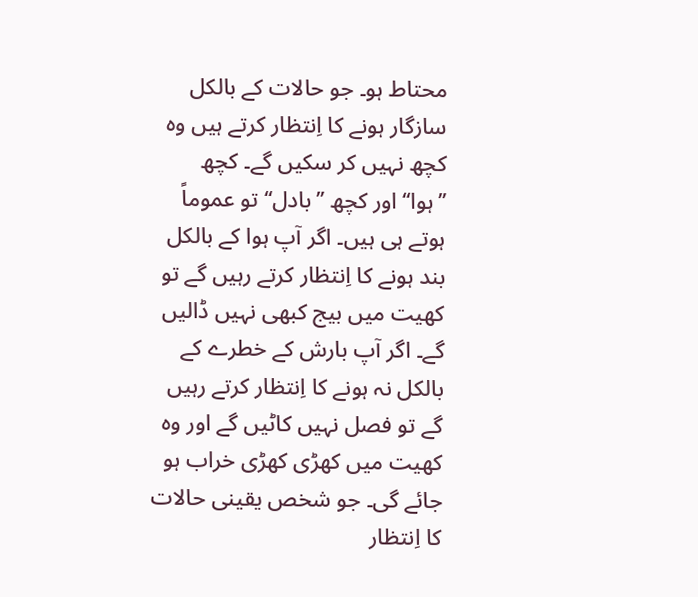محتاط ہو۔ جو حالات کے بالکل سازگار ہونے کا اِنتظار کرتے ہیں وہ کچھ نہیں کر سکیں گے۔ کچھ ’’ہوا‘‘ اور کچھ ’’بادل‘‘ تو عموماً ہوتے ہی ہیں۔ اگر آپ ہوا کے بالکل بند ہونے کا اِنتظار کرتے رہیں گے تو کھیت میں بیج کبھی نہیں ڈالیں گے۔ اگر آپ بارش کے خطرے کے بالکل نہ ہونے کا اِنتظار کرتے رہیں گے تو فصل نہیں کاٹیں گے اور وہ کھیت میں کھڑی کھڑی خراب ہو جائے گی۔ جو شخص یقینی حالات کا اِنتظار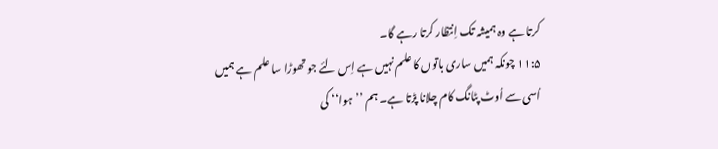کرتا ہے وہ ہمیشہ تک اِنتظار کرتا رہے گا۔
۱۱:۵ چونکہ ہمیں ساری باتوں کا علم نہیں ہے اِس لئے جو تھوڑا سا علم ہے ہمیں اُسی سے اُوٹ پٹانگ کام چلانا پڑتا ہے۔ ہم ’’ہوا‘‘ کی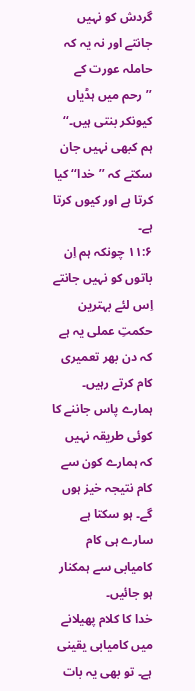گردش کو نہیں جانتے اور نہ یہ کہ حاملہ عورت کے ’’رحم میں ہڈیاں کیونکر بنتی ہیں۔‘‘ ہم کبھی نہیں جان سکتے کہ ’’خدا‘‘ کیا کرتا ہے اور کیوں کرتا ہے۔
۱۱:۶ چونکہ ہم اِن باتوں کو نہیں جانتے اِس لئے بہترین حکمتِ عملی یہ ہے کہ دن بھر تعمیری کام کرتے رہیں۔ ہمارے پاس جاننے کا کوئی طریقہ نہیں کہ ہمارے کون سے کام نتیجہ خیز ہوں گے۔ ہو سکتا ہے سارے ہی کام کامیابی سے ہمکنار ہو جائیں۔
خدا کا کلام پھیلانے میں کامیابی یقینی ہے۔ تو بھی یہ بات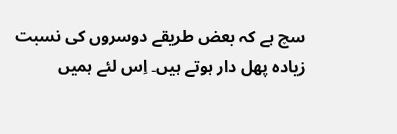سچ ہے کہ بعض طریقے دوسروں کی نسبت زیادہ پھل دار ہوتے ہیں۔ اِس لئے ہمیں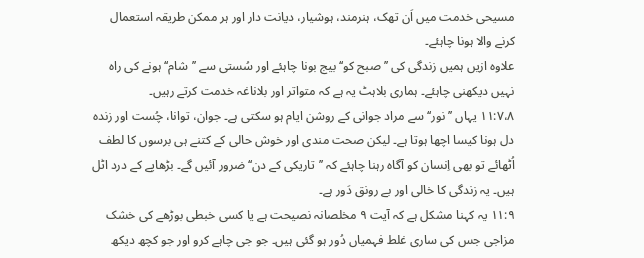مسیحی خدمت میں اَن تھک، ہنرمند، ہوشیار، دیانت دار اور ہر ممکن طریقہ استعمال کرنے والا ہونا چاہئے۔
علاوہ ازیں ہمیں زندگی کی ’’صبح کو‘‘ بیج بونا چاہئے اور سُستی سے ’’شام‘‘ ہونے کی راہ نہیں دیکھنی چاہئے۔ ہماری بلاہٹ یہ ہے کہ متواتر اور بلاناغہ خدمت کرتے رہیں۔
۱۱:۷،۸ یہاں ’’نور‘‘ سے مراد جوانی کے روشن ایام ہو سکتی ہے۔ جوان، توانا، چُست اور زندہ دل ہونا کیسا اچھا ہوتا ہے۔ لیکن صحت مندی اور خوش حالی کے کتنے ہی برسوں کا لطف اُٹھائے تو بھی اِنسان کو آگاہ رہنا چاہئے کہ ’’تاریکی کے دن‘‘ ضرور آئیں گے۔ بڑھاپے کے درد اٹل ہیں۔ یہ زندگی کا خالی اور بے رونق دَور ہے۔
۱۱:۹ یہ کہنا مشکل ہے کہ آیت ۹ مخلصانہ نصیحت ہے یا کسی خبطی بوڑھے کی خشک مزاجی جس کی ساری غلط فہمیاں دُور ہو گئی ہیں۔ جو جی چاہے کرو اور جو کچھ دیکھ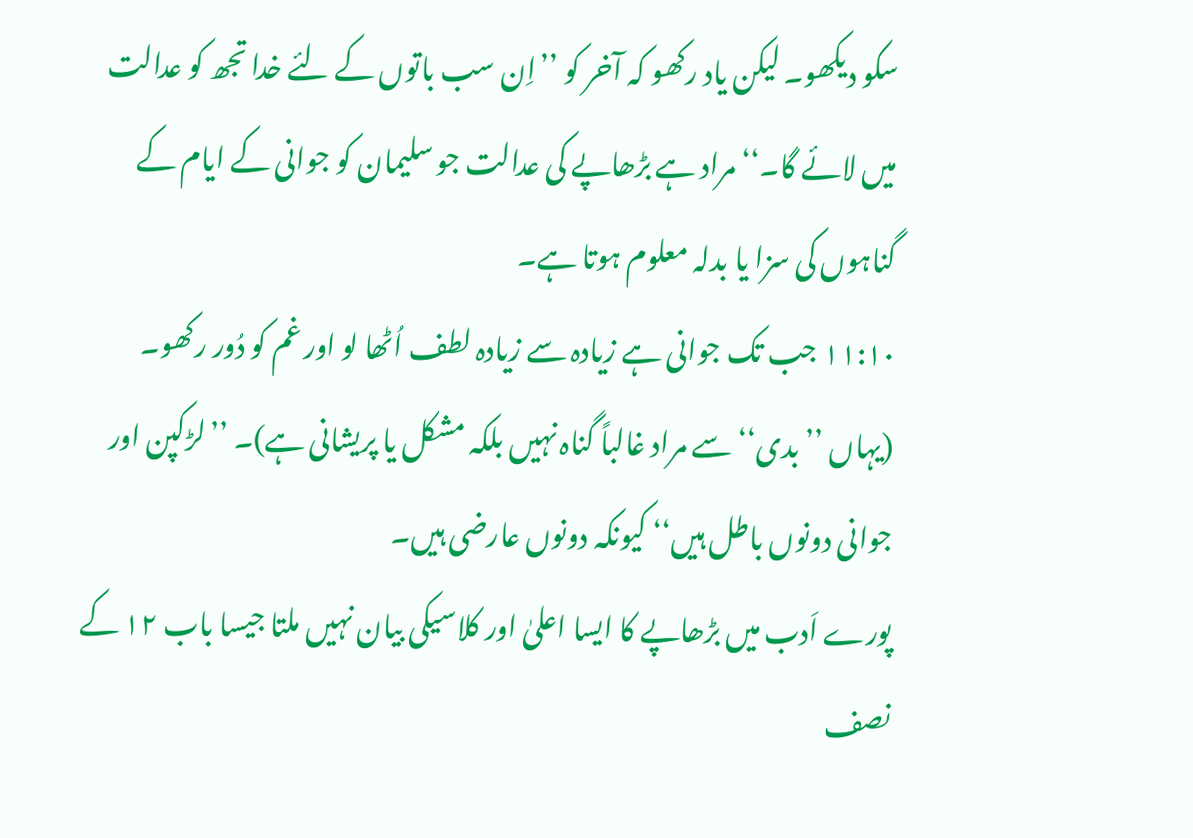سکو دیکھو۔ لیکن یاد رکھو کہ آخر کو ’’اِن سب باتوں کے لئے خدا تجھ کو عدالت میں لائے گا۔‘‘ مراد ہے بڑھاپے کی عدالت جو سلیمان کو جوانی کے ایام کے گناہوں کی سزا یا بدلہ معلوم ہوتا ہے۔
۱۱:۱۰ جب تک جوانی ہے زیادہ سے زیادہ لطف اُٹھا لو اور غم کو دُور رکھو۔ (یہاں ’’بدی‘‘ سے مراد غالباً گناہ نہیں بلکہ مشکل یا پریشانی ہے)۔ ’’لڑکپن اور جوانی دونوں باطل ہیں‘‘ کیونکہ دونوں عارضی ہیں۔
پورے اَدب میں بڑھاپے کا ایسا اعلیٰ اور کلاسیکی بیان نہیں ملتا جیسا باب ۱۲ کے نصف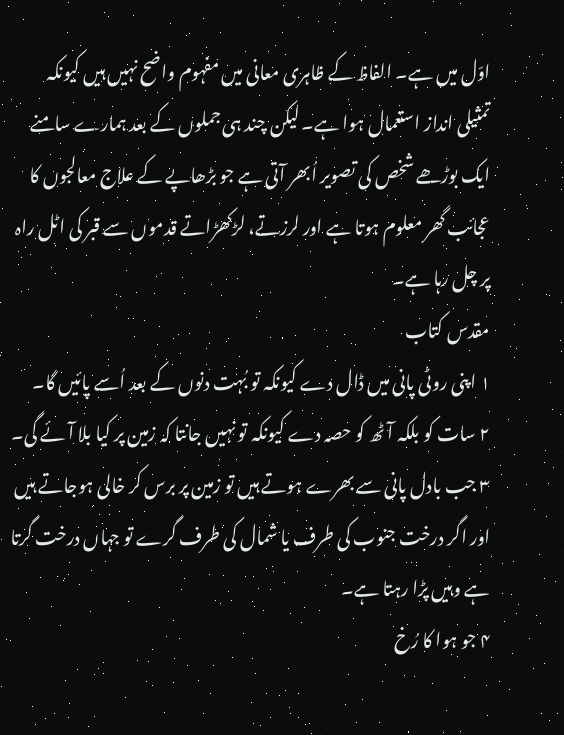اوّل میں ہے۔ الفاظ کے ظاہری معانی میں مفہوم واضح نہیں ہیں کیونکہ تمثیلی انداز استعمال ہوا ہے۔ لیکن چند ہی جملوں کے بعد ہمارے سامنے ایک بوڑھے شخص کی تصویر اُبھر آتی ہے جو بڑھاپے کے علاج معالجوں کا عجائب گھر معلوم ہوتا ہے اور لرزتے، لڑکھڑاتے قدموں سے قبر کی اٹل راہ پر چل رہا ہے۔
مقدس کتاب
۱ اپنی روٹی پانی میں ڈال دے کیونکہ تو بُہت دنوں کے بعد اُسے پائیں گا۔
۲ سات کو بلکہ آٹھ کو حصہ دے کیونکہ تو نہیں جانتا کہ زمین پر کیا بلا آئے گی۔
۳ جب بادل پانی سے بھرے ہوتے ہیں تو زمین پر برس کر خالی ہوجاتے ہیں اور اگر درخت جنوب کی طرف یا شمال کی طرف گرے تو جہاں درخت گرتا ہے وہیں پڑا رہتا ہے۔
۴ جو ہوا کا رُخ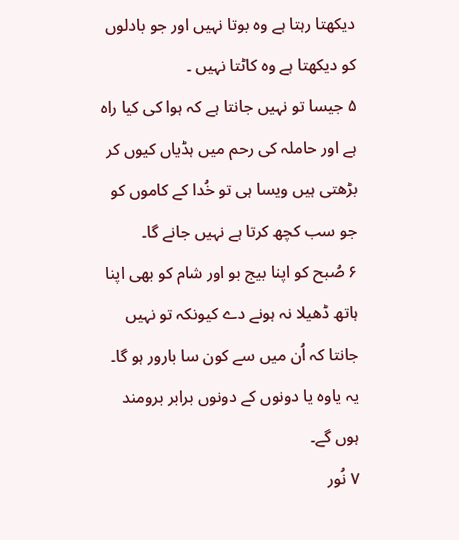دیکھتا رہتا ہے وہ بوتا نہیں اور جو بادلوں کو دیکھتا ہے وہ کاٹتا نہیں ۔
۵ جیسا تو نہیں جانتا ہے کہ ہوا کی کیا راہ ہے اور حاملہ کی رحم میں ہڈیاں کیوں کر بڑھتی ہیں ویسا ہی تو خُدا کے کاموں کو جو سب کچھ کرتا ہے نہیں جانے گا۔
۶ صُبح کو اپنا بیج بو اور شام کو بھی اپنا ہاتھ ڈھیلا نہ ہونے دے کیونکہ تو نہیں جانتا کہ اُن میں سے کون سا بارور ہو گا۔ یہ یاوہ یا دونوں کے دونوں برابر برومند ہوں گے۔
۷ نُور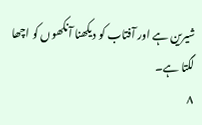شیرین ہے اور آفتاب کو دیکھنا آنکھوں کو اچھا لگتا ہے۔
۸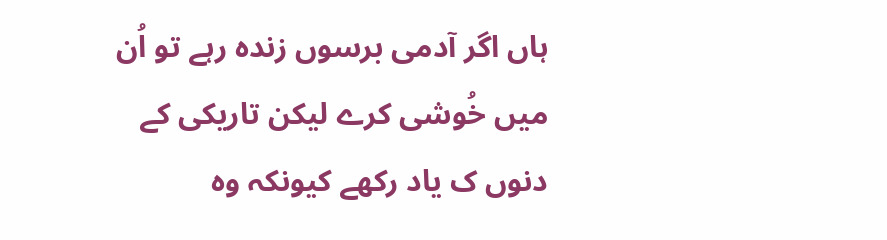ہاں اگر آدمی برسوں زندہ رہے تو اُن میں خُوشی کرے لیکن تاریکی کے دنوں ک یاد رکھے کیونکہ وہ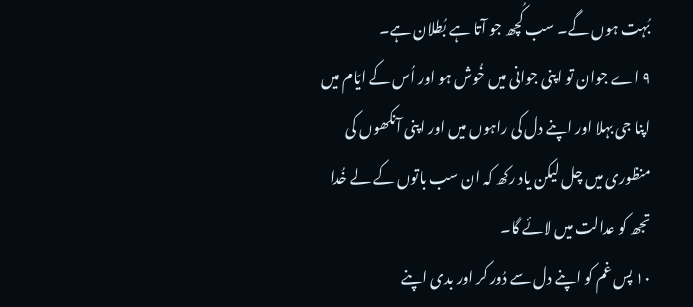بُہت ہوں گے۔ سب کُچھ جو آتا ہے بُطلان ہے۔
۹ اے جوان تو اپنی جوانی میں خُوش ہو اور اُس کے ایّام میں اپنا جی بہلا اور اپنے دل کی راہوں میں اور اپنی آنکھوں کی منظوری میں چل لیکن یاد رکھ کہ ان سب باتوں کے لے خُدا تجھ کو عدالت میں لائے گا۔
۱۰ پس غم کو اپنے دل سے دُور کر اور بدی اپنے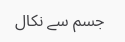جسم سے نکال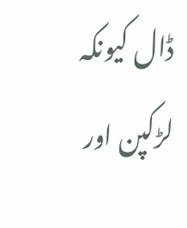ڈال کیونکہ لڑکپن اور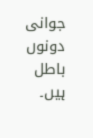جوانی دونوں باطل ہیں۔